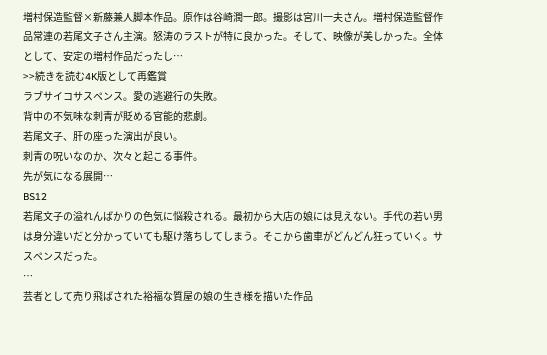増村保造監督×新藤兼人脚本作品。原作は谷崎潤一郎。撮影は宮川一夫さん。増村保造監督作品常連の若尾文子さん主演。怒涛のラストが特に良かった。そして、映像が美しかった。全体として、安定の増村作品だったし…
>>続きを読む4K版として再鑑賞
ラブサイコサスペンス。愛の逃避行の失敗。
背中の不気味な刺青が貶める官能的悲劇。
若尾文子、肝の座った演出が良い。
刺青の呪いなのか、次々と起こる事件。
先が気になる展開…
BS12
若尾文子の溢れんばかりの色気に悩殺される。最初から大店の娘には見えない。手代の若い男は身分違いだと分かっていても駆け落ちしてしまう。そこから歯車がどんどん狂っていく。サスペンスだった。
…
芸者として売り飛ばされた裕福な質屋の娘の生き様を描いた作品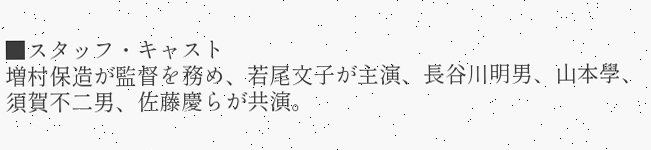■スタッフ・キャスト
増村保造が監督を務め、若尾文子が主演、長谷川明男、山本學、須賀不二男、佐藤慶らが共演。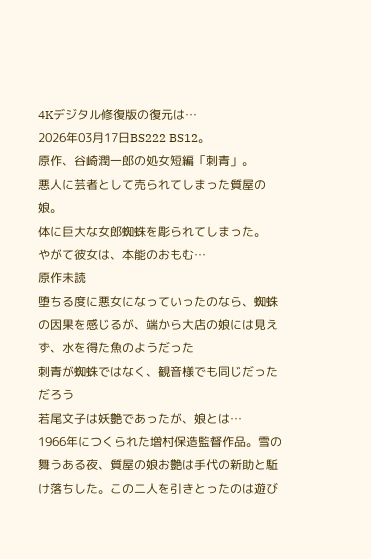4Kデジタル修復版の復元は…
2026年03月17日BS222 BS12。
原作、谷崎潤一郎の処女短編「刺青」。
悪人に芸者として売られてしまった質屋の娘。
体に巨大な女郎蜘蛛を彫られてしまった。
やがて彼女は、本能のおもむ…
原作未読
堕ちる度に悪女になっていったのなら、蜘蛛の因果を感じるが、端から大店の娘には見えず、水を得た魚のようだった
刺青が蜘蛛ではなく、観音様でも同じだっただろう
若尾文子は妖艶であったが、娘とは…
1966年につくられた増村保造監督作品。雪の舞うある夜、質屋の娘お艶は手代の新助と駈け落ちした。この二人を引きとったのは遊び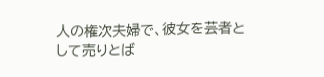人の権次夫婦で、彼女を芸者として売りとば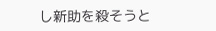し新助を殺そうと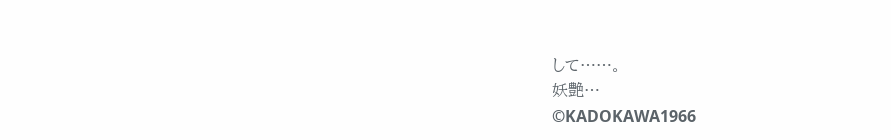して……。
妖艶…
©KADOKAWA1966